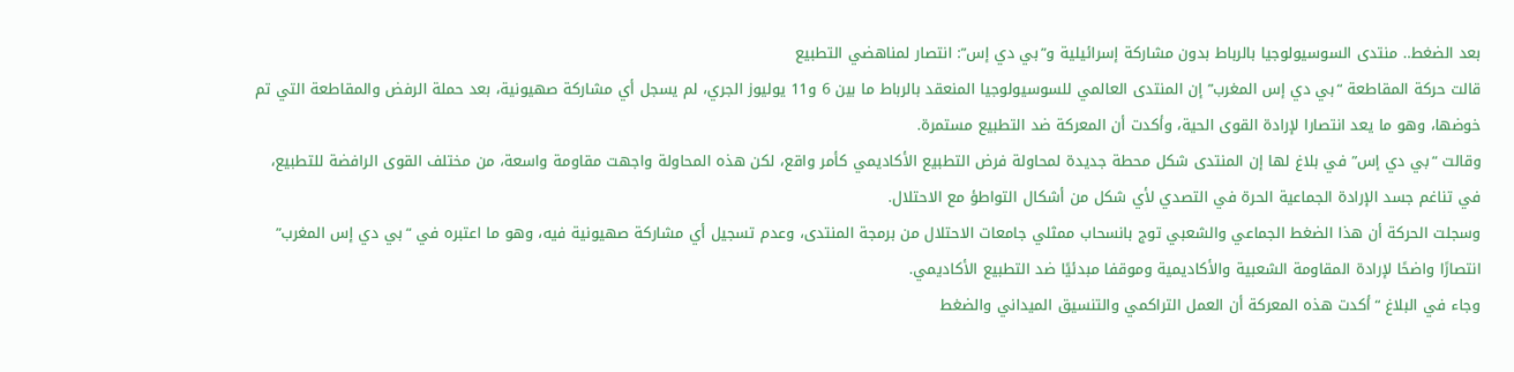بعد الضغط.. منتدى السوسيولوجيا بالرباط بدون مشاركة إسرائيلية و”بي دي إس”: انتصار لمناهضي التطبيع
قالت حركة المقاطعة “بي دي إس المغرب” إن المنتدى العالمي للسوسيولوجيا المنعقد بالرباط ما بين 6 و11 يوليوز الجري، لم يسجل أي مشاركة صهيونية، بعد حملة الرفض والمقاطعة التي تم خوضها، وهو ما يعد انتصارا لإرادة القوى الحية، وأكدت أن المعركة ضد التطبيع مستمرة.
وقالت “بي دي إس” في بلاغ لها إن المنتدى شكل محطة جديدة لمحاولة فرض التطبيع الأكاديمي كأمر واقع، لكن هذه المحاولة واجهت مقاومة واسعة، من مختلف القوى الرافضة للتطبيع، في تناغم جسد الإرادة الجماعية الحرة في التصدي لأي شكل من أشكال التواطؤ مع الاحتلال.
وسجلت الحركة أن هذا الضغط الجماعي والشعبي توج بانسحاب ممثلي جامعات الاحتلال من برمجة المنتدى، وعدم تسجيل أي مشاركة صهيونية فيه، وهو ما اعتبره في “بي دي إس المغرب” انتصارًا واضحًا لإرادة المقاومة الشعبية والأكاديمية وموقفا مبدئيًا ضد التطبيع الأكاديمي.
وجاء في البلاغ “أكدت هذه المعركة أن العمل التراكمي والتنسيق الميداني والضغط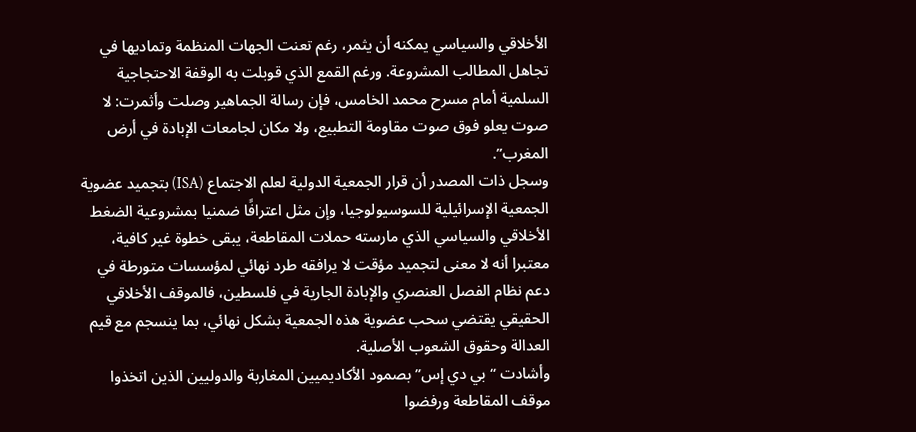الأخلاقي والسياسي يمكنه أن يثمر، رغم تعنت الجهات المنظمة وتماديها في تجاهل المطالب المشروعة. ورغم القمع الذي قوبلت به الوقفة الاحتجاجية السلمية أمام مسرح محمد الخامس، فإن رسالة الجماهير وصلت وأثمرت: لا صوت يعلو فوق صوت مقاومة التطبيع، ولا مكان لجامعات الإبادة في أرض المغرب”.
وسجل ذات المصدر أن قرار الجمعية الدولية لعلم الاجتماع (ISA) بتجميد عضوية الجمعية الإسرائيلية للسوسيولوجيا، وإن مثل اعترافًا ضمنيا بمشروعية الضغط الأخلاقي والسياسي الذي مارسته حملات المقاطعة، يبقى خطوة غير كافية، معتبرا أنه لا معنى لتجميد مؤقت لا يرافقه طرد نهائي لمؤسسات متورطة في دعم نظام الفصل العنصري والإبادة الجارية في فلسطين، فالموقف الأخلاقي الحقيقي يقتضي سحب عضوية هذه الجمعية بشكل نهائي، بما ينسجم مع قيم العدالة وحقوق الشعوب الأصلية.
وأشادت “بي دي إس” بصمود الأكاديميين المغاربة والدوليين الذين اتخذوا موقف المقاطعة ورفضوا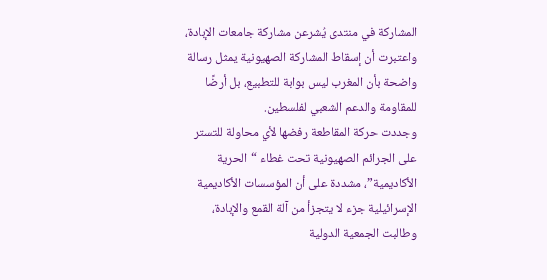المشاركة في منتدى يُشرعن مشاركة جامعات الإبادة، واعتبرت أن إسقاط المشاركة الصهيونية يمثل رسالة واضحة بأن المغرب ليس بوابة للتطبيع، بل أرضًا للمقاومة والدعم الشعبي لفلسطين.
وجددت حركة المقاطعة رفضها لأي محاولة للتستر على الجرائم الصهيونية تحت غطاء “الحرية الأكاديمية”، مشددة على أن المؤسسات الأكاديمية الإسرائيلية جزء لا يتجزأ من آلة القمع والإبادة، وطالبت الجمعية الدولية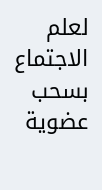لعلم الاجتماع بسحب عضوية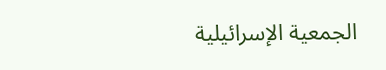الجمعية الإسرائيلية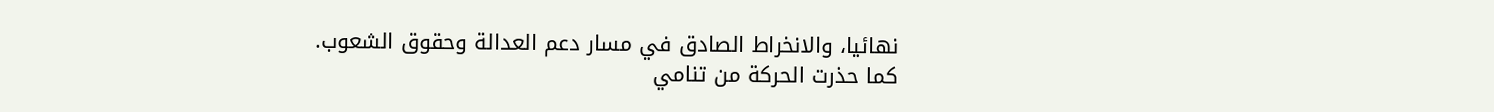نهائيا، والانخراط الصادق في مسار دعم العدالة وحقوق الشعوب.
كما حذرت الحركة من تنامي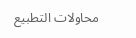محاولات التطبيع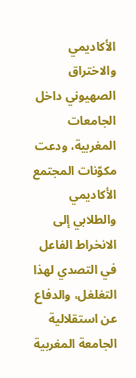الأكاديمي والاختراق الصهيوني داخل الجامعات المغربية، ودعت مكوّنات المجتمع الأكاديمي والطلابي إلى الانخراط الفاعل في التصدي لهذا التغلغل، والدفاع عن استقلالية الجامعة المغربية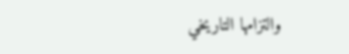والتزامها التاريخي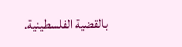بالقضية الفلسطينية.